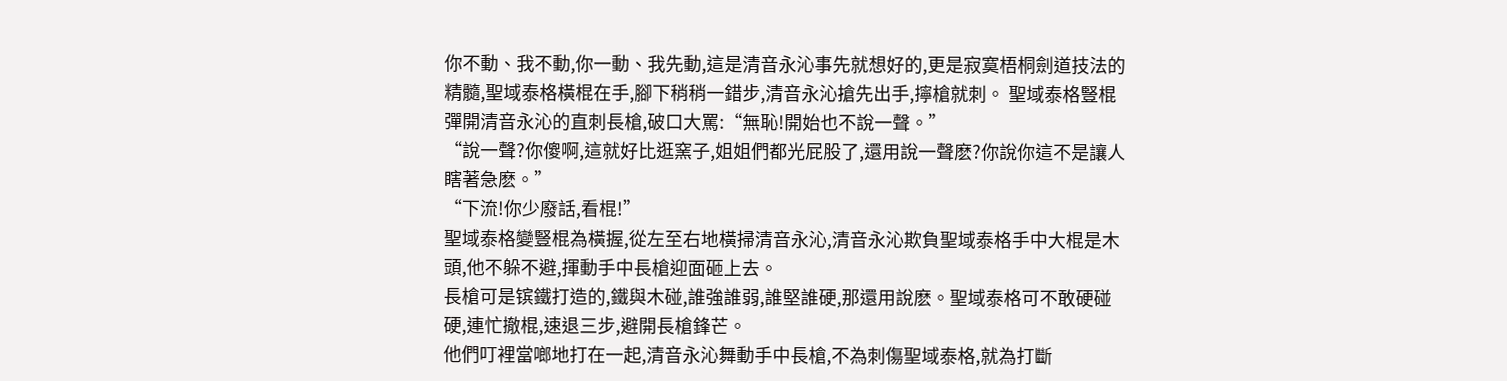你不動、我不動,你一動、我先動,這是清音永沁事先就想好的,更是寂寞梧桐劍道技法的精髓,聖域泰格橫棍在手,腳下稍稍一錯步,清音永沁搶先出手,擰槍就刺。 聖域泰格豎棍彈開清音永沁的直刺長槍,破口大罵:“無恥!開始也不說一聲。”
“說一聲?你傻啊,這就好比逛窯子,姐姐們都光屁股了,還用說一聲麽?你說你這不是讓人瞎著急麽。”
“下流!你少廢話,看棍!”
聖域泰格變豎棍為橫握,從左至右地橫掃清音永沁,清音永沁欺負聖域泰格手中大棍是木頭,他不躲不避,揮動手中長槍迎面砸上去。
長槍可是镔鐵打造的,鐵與木碰,誰強誰弱,誰堅誰硬,那還用說麽。聖域泰格可不敢硬碰硬,連忙撤棍,速退三步,避開長槍鋒芒。
他們叮裡當啷地打在一起,清音永沁舞動手中長槍,不為刺傷聖域泰格,就為打斷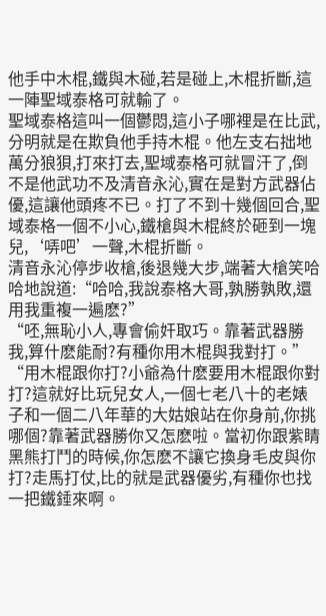他手中木棍,鐵與木碰,若是碰上,木棍折斷,這一陣聖域泰格可就輸了。
聖域泰格這叫一個鬱悶,這小子哪裡是在比武,分明就是在欺負他手持木棍。他左支右拙地萬分狼狽,打來打去,聖域泰格可就冒汗了,倒不是他武功不及清音永沁,實在是對方武器佔優,這讓他頭疼不已。打了不到十幾個回合,聖域泰格一個不小心,鐵槍與木棍終於砸到一塊兒,‘哢吧’一聲,木棍折斷。
清音永沁停步收槍,後退幾大步,端著大槍笑哈哈地說道:“哈哈,我說泰格大哥,孰勝孰敗,還用我重複一遍麽?”
“呸,無恥小人,專會偷奸取巧。靠著武器勝我,算什麽能耐?有種你用木棍與我對打。”
“用木棍跟你打?小爺為什麽要用木棍跟你對打?這就好比玩兒女人,一個七老八十的老婊子和一個二八年華的大姑娘站在你身前,你挑哪個?靠著武器勝你又怎麽啦。當初你跟紫睛黑熊打鬥的時候,你怎麽不讓它換身毛皮與你打?走馬打仗,比的就是武器優劣,有種你也找一把鐵錘來啊。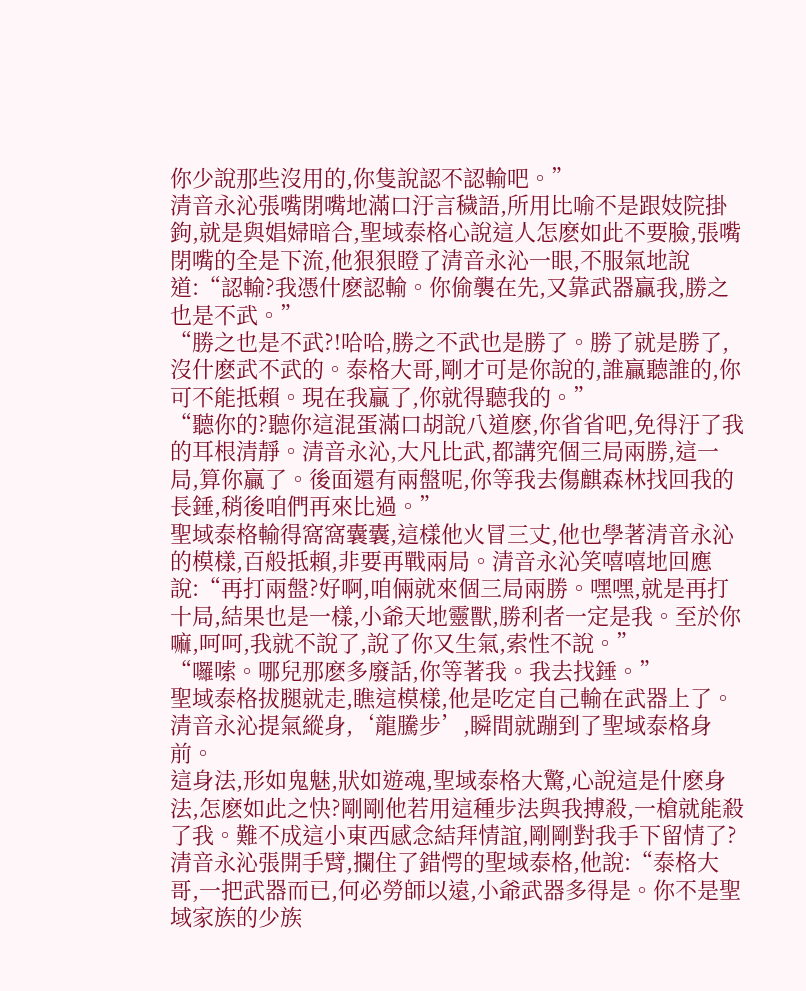你少說那些沒用的,你隻說認不認輸吧。”
清音永沁張嘴閉嘴地滿口汙言穢語,所用比喻不是跟妓院掛鉤,就是與娼婦暗合,聖域泰格心說這人怎麽如此不要臉,張嘴閉嘴的全是下流,他狠狠瞪了清音永沁一眼,不服氣地說道:“認輸?我憑什麽認輸。你偷襲在先,又靠武器贏我,勝之也是不武。”
“勝之也是不武?!哈哈,勝之不武也是勝了。勝了就是勝了,沒什麽武不武的。泰格大哥,剛才可是你說的,誰贏聽誰的,你可不能抵賴。現在我贏了,你就得聽我的。”
“聽你的?聽你這混蛋滿口胡說八道麽,你省省吧,免得汙了我的耳根清靜。清音永沁,大凡比武,都講究個三局兩勝,這一局,算你贏了。後面還有兩盤呢,你等我去傷麒森林找回我的長錘,稍後咱們再來比過。”
聖域泰格輸得窩窩囊囊,這樣他火冒三丈,他也學著清音永沁的模樣,百般抵賴,非要再戰兩局。清音永沁笑嘻嘻地回應說:“再打兩盤?好啊,咱倆就來個三局兩勝。嘿嘿,就是再打十局,結果也是一樣,小爺天地靈獸,勝利者一定是我。至於你嘛,呵呵,我就不說了,說了你又生氣,索性不說。”
“囉嗦。哪兒那麽多廢話,你等著我。我去找錘。”
聖域泰格拔腿就走,瞧這模樣,他是吃定自己輸在武器上了。清音永沁提氣縱身,‘龍騰步’,瞬間就蹦到了聖域泰格身前。
這身法,形如鬼魅,狀如遊魂,聖域泰格大驚,心說這是什麽身法,怎麽如此之快?剛剛他若用這種步法與我搏殺,一槍就能殺了我。難不成這小東西感念結拜情誼,剛剛對我手下留情了?
清音永沁張開手臂,攔住了錯愕的聖域泰格,他說:“泰格大哥,一把武器而已,何必勞師以遠,小爺武器多得是。你不是聖域家族的少族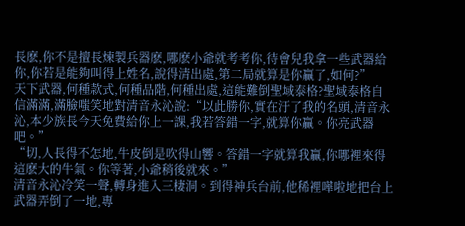長麽,你不是擅長煉製兵器麽,哪麽小爺就考考你,待會兒我拿一些武器給你,你若是能夠叫得上姓名,說得清出處,第二局就算是你贏了,如何?”
天下武器,何種款式,何種品階,何種出處,這能難倒聖域泰格?聖域泰格自信滿滿,滿臉嗤笑地對清音永沁說:“以此勝你,實在汙了我的名頭,清音永沁,本少族長今天免費給你上一課,我若答錯一字,就算你贏。你亮武器吧。”
“切,人長得不怎地,牛皮倒是吹得山響。答錯一字就算我贏,你哪裡來得這麽大的牛氣。你等著,小爺稍後就來。”
清音永沁冷笑一聲,轉身進入三棲洞。到得神兵台前,他稀裡嘩啦地把台上武器弄倒了一地,專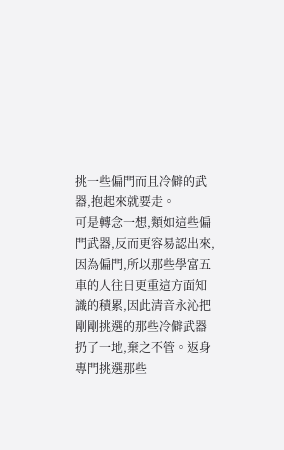挑一些偏門而且冷僻的武器,抱起來就要走。
可是轉念一想,類如這些偏門武器,反而更容易認出來,因為偏門,所以那些學富五車的人往日更重這方面知識的積累,因此清音永沁把剛剛挑選的那些冷僻武器扔了一地,棄之不管。返身專門挑選那些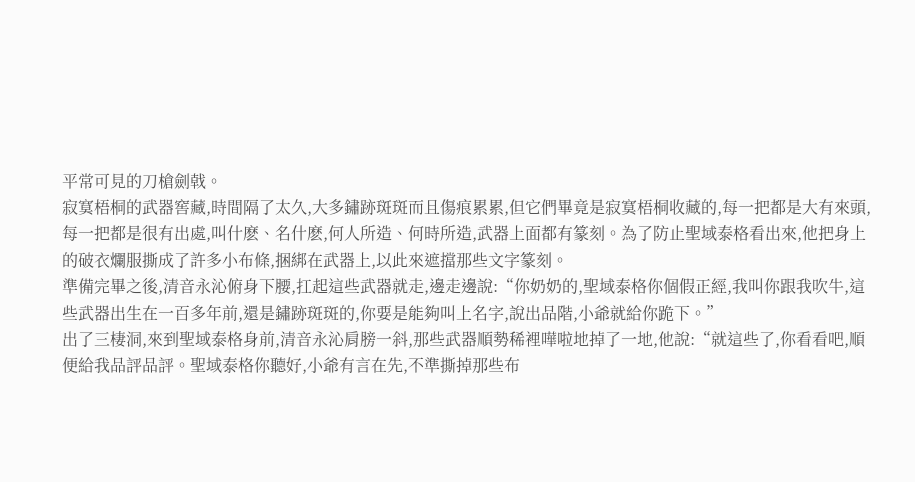平常可見的刀槍劍戟。
寂寞梧桐的武器窖藏,時間隔了太久,大多鏽跡斑斑而且傷痕累累,但它們畢竟是寂寞梧桐收藏的,每一把都是大有來頭,每一把都是很有出處,叫什麽、名什麽,何人所造、何時所造,武器上面都有篆刻。為了防止聖域泰格看出來,他把身上的破衣爛服撕成了許多小布條,捆綁在武器上,以此來遮擋那些文字篆刻。
準備完畢之後,清音永沁俯身下腰,扛起這些武器就走,邊走邊說:“你奶奶的,聖域泰格你個假正經,我叫你跟我吹牛,這些武器出生在一百多年前,還是鏽跡斑斑的,你要是能夠叫上名字,說出品階,小爺就給你跪下。”
出了三棲洞,來到聖域泰格身前,清音永沁肩膀一斜,那些武器順勢稀裡嘩啦地掉了一地,他說:“就這些了,你看看吧,順便給我品評品評。聖域泰格你聽好,小爺有言在先,不準撕掉那些布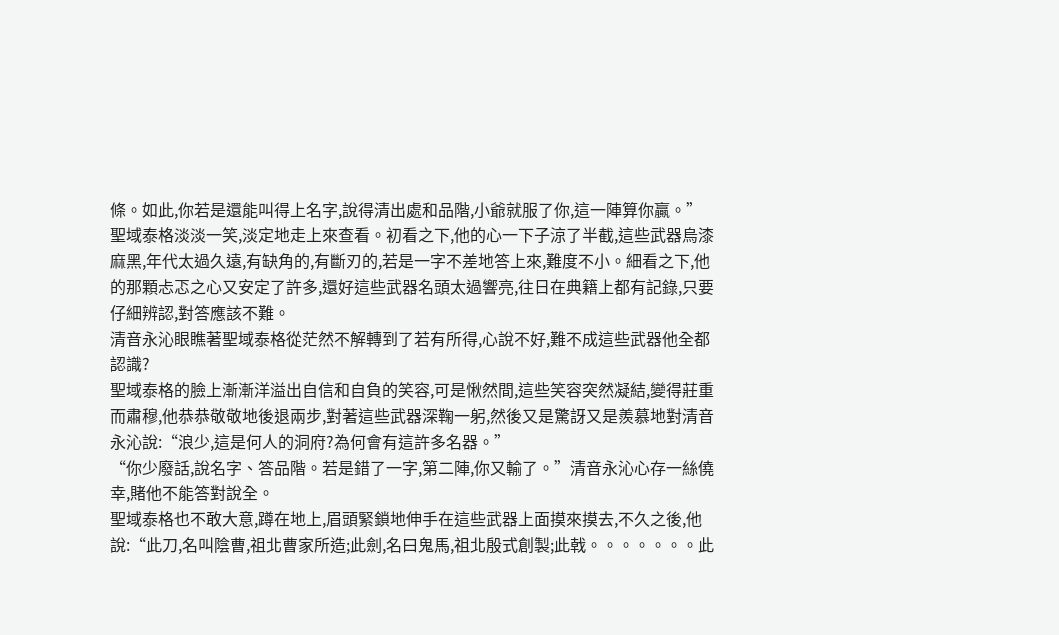條。如此,你若是還能叫得上名字,說得清出處和品階,小爺就服了你,這一陣算你贏。”
聖域泰格淡淡一笑,淡定地走上來查看。初看之下,他的心一下子涼了半截,這些武器烏漆麻黑,年代太過久遠,有缺角的,有斷刃的,若是一字不差地答上來,難度不小。細看之下,他的那顆忐忑之心又安定了許多,還好這些武器名頭太過響亮,往日在典籍上都有記錄,只要仔細辨認,對答應該不難。
清音永沁眼瞧著聖域泰格從茫然不解轉到了若有所得,心說不好,難不成這些武器他全都認識?
聖域泰格的臉上漸漸洋溢出自信和自負的笑容,可是愀然間,這些笑容突然凝結,變得莊重而肅穆,他恭恭敬敬地後退兩步,對著這些武器深鞠一躬,然後又是驚訝又是羨慕地對清音永沁說:“浪少,這是何人的洞府?為何會有這許多名器。”
“你少廢話,說名字、答品階。若是錯了一字,第二陣,你又輸了。”清音永沁心存一絲僥幸,賭他不能答對說全。
聖域泰格也不敢大意,蹲在地上,眉頭緊鎖地伸手在這些武器上面摸來摸去,不久之後,他說:“此刀,名叫陰曹,祖北曹家所造;此劍,名曰鬼馬,祖北殷式創製;此戟。。。。。。。此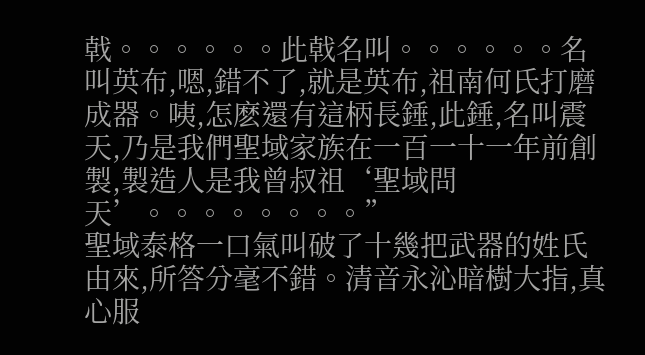戟。。。。。。此戟名叫。。。。。。名叫英布,嗯,錯不了,就是英布,祖南何氏打磨成器。咦,怎麽還有這柄長錘,此錘,名叫震天,乃是我們聖域家族在一百一十一年前創製,製造人是我曾叔祖‘聖域問天’。。。。。。。。”
聖域泰格一口氣叫破了十幾把武器的姓氏由來,所答分毫不錯。清音永沁暗樹大指,真心服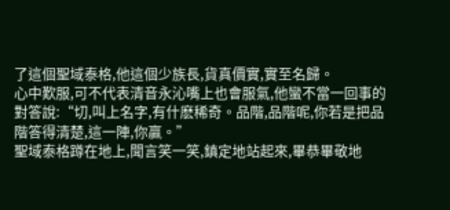了這個聖域泰格,他這個少族長,貨真價實,實至名歸。
心中歎服,可不代表清音永沁嘴上也會服氣,他蠻不當一回事的對答說:“切,叫上名字,有什麽稀奇。品階,品階呢,你若是把品階答得清楚,這一陣,你贏。”
聖域泰格蹲在地上,聞言笑一笑,鎮定地站起來,畢恭畢敬地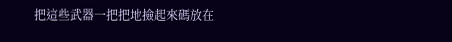把這些武器一把把地撿起來碼放在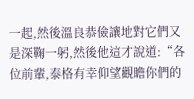一起,然後溫良恭儉讓地對它們又是深鞠一躬,然後他這才說道:“各位前輩,泰格有幸仰望觀瞻你們的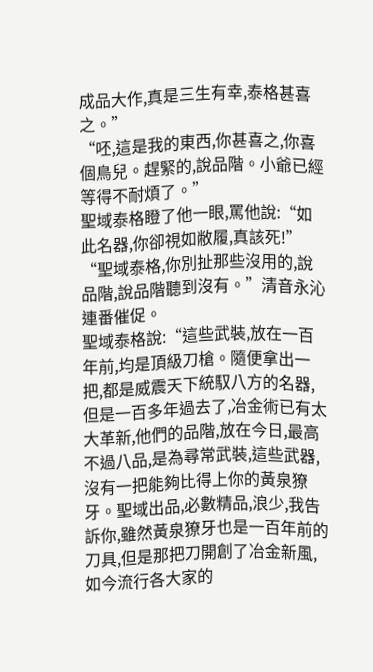成品大作,真是三生有幸,泰格甚喜之。”
“呸,這是我的東西,你甚喜之,你喜個鳥兒。趕緊的,說品階。小爺已經等得不耐煩了。”
聖域泰格瞪了他一眼,罵他說:“如此名器,你卻視如敝履,真該死!”
“聖域泰格,你別扯那些沒用的,說品階,說品階聽到沒有。”清音永沁連番催促。
聖域泰格說:“這些武裝,放在一百年前,均是頂級刀槍。隨便拿出一把,都是威震天下統馭八方的名器,但是一百多年過去了,冶金術已有太大革新,他們的品階,放在今日,最高不過八品,是為尋常武裝,這些武器,沒有一把能夠比得上你的黃泉獠牙。聖域出品,必數精品,浪少,我告訴你,雖然黃泉獠牙也是一百年前的刀具,但是那把刀開創了冶金新風,如今流行各大家的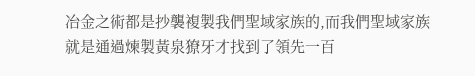冶金之術都是抄襲複製我們聖域家族的,而我們聖域家族就是通過煉製黃泉獠牙才找到了領先一百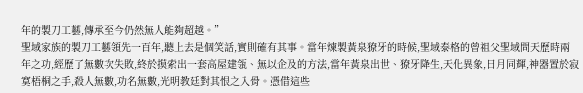年的製刀工藝,傳承至今仍然無人能夠超越。”
聖域家族的製刀工藝領先一百年,聽上去是個笑話,實則確有其事。當年煉製黃泉獠牙的時候,聖域泰格的曾祖父聖域問天歷時兩年之功,經歷了無數次失敗,終於摸索出一套高屋建瓴、無以企及的方法,當年黃泉出世、獠牙降生,天化異象,日月同輝,神器置於寂寞梧桐之手,殺人無數,功名無數,光明教廷對其恨之入骨。憑借這些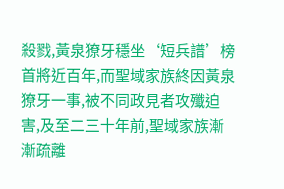殺戮,黃泉獠牙穩坐‘短兵譜’榜首將近百年,而聖域家族終因黃泉獠牙一事,被不同政見者攻殲迫害,及至二三十年前,聖域家族漸漸疏離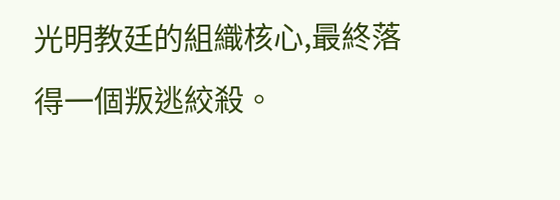光明教廷的組織核心,最終落得一個叛逃絞殺。